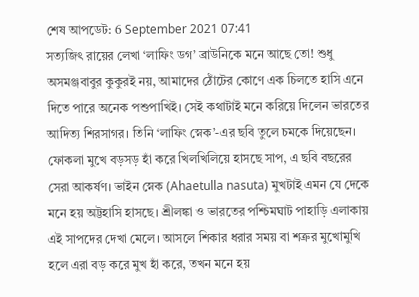শেষ আপডেট: 6 September 2021 07:41
সত্যজিৎ রায়ের লেখা ‘লাফিং ডগ’ ব্রাউনিকে মনে আছে তো! শুধু অসমঞ্জবাবুর কুকুরই নয়, আমাদের ঠোঁটের কোণে এক চিলতে হাসি এনে দিতে পারে অনেক পশুপাখিই। সেই কথাটাই মনে করিয়ে দিলেন ভারতের আদিত্য শিরসাগর। তিনি ‘লাফিং স্নেক’-এর ছবি তুলে চমকে দিয়েছেন। ফোকলা মুখে বড়সড় হাঁ করে খিলখিলিয়ে হাসছে সাপ, এ ছবি বছরের সেরা আকর্ষণ। ভাইন স্নেক (Ahaetulla nasuta) মুখটাই এমন যে দেকে মনে হয় অট্টহাসি হাসছে। শ্রীলঙ্কা ও ভারতের পশ্চিমঘাট পাহাড়ি এলাকায় এই সাপদের দেখা মেলে। আসলে শিকার ধরার সময় বা শত্রুর মুখোমুখি হলে এরা বড় করে মুখ হাঁ করে, তখন মনে হয়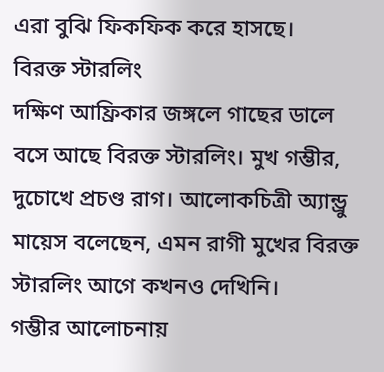এরা বুঝি ফিকফিক করে হাসছে।
বিরক্ত স্টারলিং
দক্ষিণ আফ্রিকার জঙ্গলে গাছের ডালে বসে আছে বিরক্ত স্টারলিং। মুখ গম্ভীর, দুচোখে প্রচণ্ড রাগ। আলোকচিত্রী অ্যান্ড্রু মায়েস বলেছেন, এমন রাগী মুখের বিরক্ত স্টারলিং আগে কখনও দেখিনি।
গম্ভীর আলোচনায়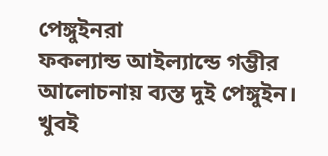পেঙ্গুইনরা
ফকল্যান্ড আইল্যান্ডে গম্ভীর আলোচনায় ব্যস্ত দুই পেঙ্গুইন। খুবই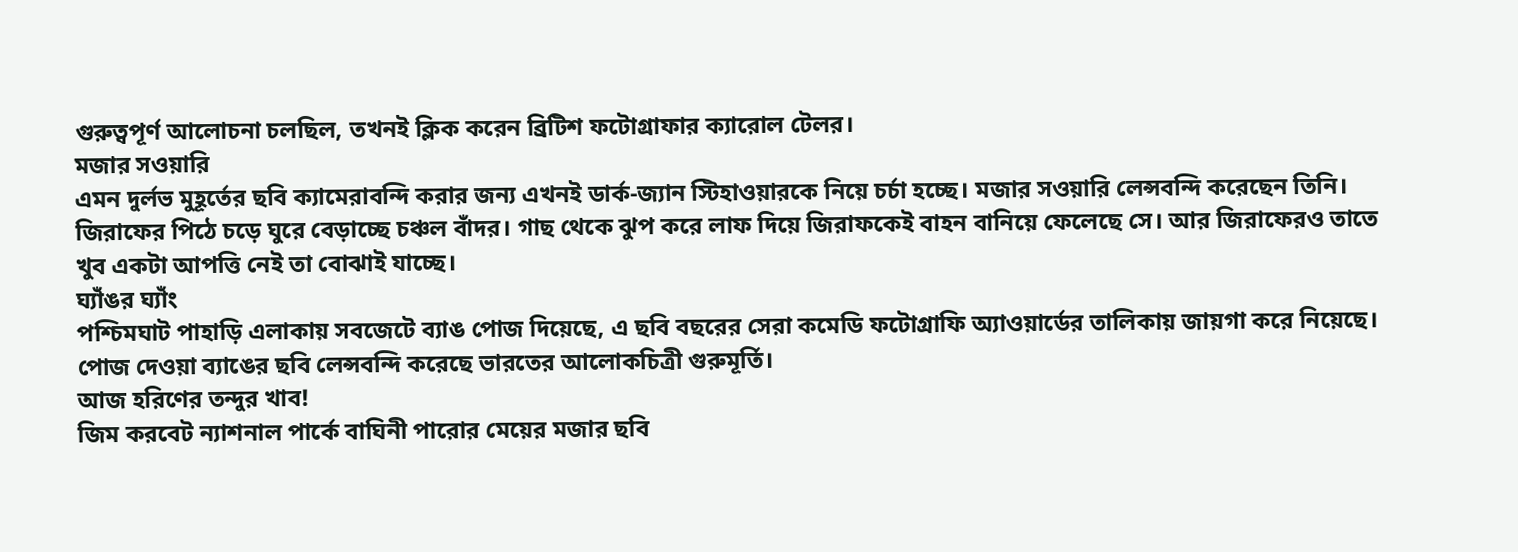গুরুত্বপূর্ণ আলোচনা চলছিল, তখনই ক্লিক করেন ব্রিটিশ ফটোগ্রাফার ক্যারোল টেলর।
মজার সওয়ারি
এমন দুর্লভ মুহূর্তের ছবি ক্যামেরাবন্দি করার জন্য এখনই ডার্ক-জ্যান স্টিহাওয়ারকে নিয়ে চর্চা হচ্ছে। মজার সওয়ারি লেন্সবন্দি করেছেন তিনি। জিরাফের পিঠে চড়ে ঘুরে বেড়াচ্ছে চঞ্চল বাঁদর। গাছ থেকে ঝুপ করে লাফ দিয়ে জিরাফকেই বাহন বানিয়ে ফেলেছে সে। আর জিরাফেরও তাতে খুব একটা আপত্তি নেই তা বোঝাই যাচ্ছে।
ঘ্যাঁঙর ঘ্যাঁং
পশ্চিমঘাট পাহাড়ি এলাকায় সবজেটে ব্যাঙ পোজ দিয়েছে, এ ছবি বছরের সেরা কমেডি ফটোগ্রাফি অ্যাওয়ার্ডের তালিকায় জায়গা করে নিয়েছে। পোজ দেওয়া ব্যাঙের ছবি লেন্সবন্দি করেছে ভারতের আলোকচিত্রী গুরুমূর্তি।
আজ হরিণের তন্দুর খাব!
জিম করবেট ন্যাশনাল পার্কে বাঘিনী পারোর মেয়ের মজার ছবি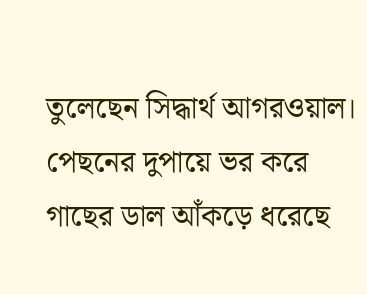তুলেছেন সিদ্ধার্থ আগরওয়াল। পেছনের দুপায়ে ভর করে গাছের ডাল আঁকড়ে ধরেছে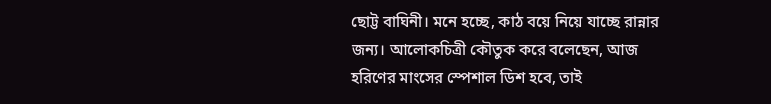ছোট্ট বাঘিনী। মনে হচ্ছে, কাঠ বয়ে নিয়ে যাচ্ছে রান্নার জন্য। আলোকচিত্রী কৌতুক করে বলেছেন, আজ হরিণের মাংসের স্পেশাল ডিশ হবে, তাই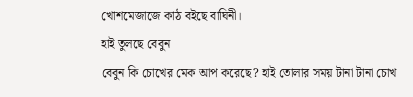খোশমেজাজে কাঠ বইছে বাঘিনী।
হাই তুলছে বেবুন
বেবুন কি চোখের মেক আপ করেছে? হাই তোলার সময় টানা টানা চোখ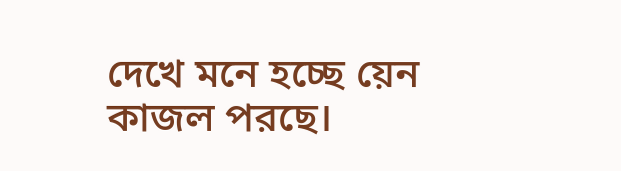দেখে মনে হচ্ছে য়েন কাজল পরছে।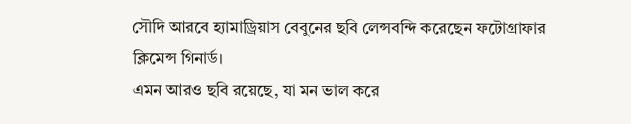সৌদি আরবে হ্যামাড্রিয়াস বেবুনের ছবি লেন্সবন্দি করেছেন ফটোগ্রাফার ক্লিমেন্স গিনার্ড।
এমন আরও ছবি রয়েছে, যা মন ভাল করে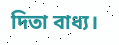দিতা বাধ্য।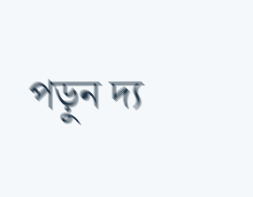পড়ুন দ্য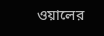ওয়ালের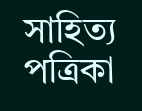সাহিত্য পত্রিকা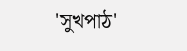'সুখপাঠ'